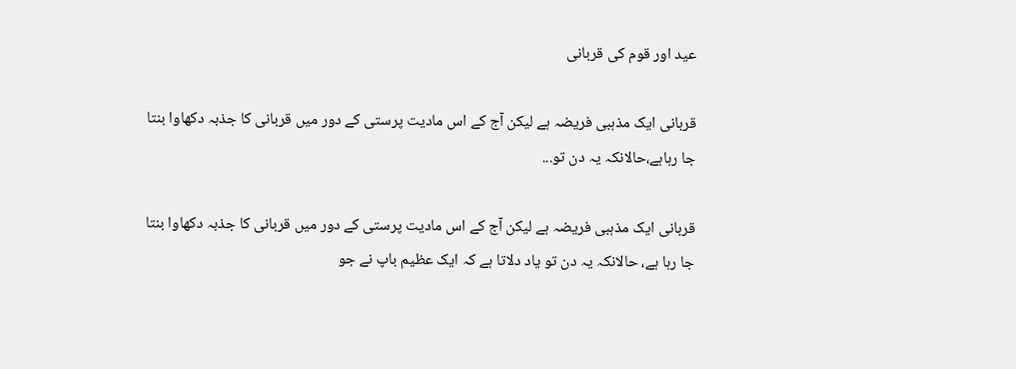عید اور قوم کی قربانی

قربانی ایک مذہبی فریضہ ہے لیکن آج کے اس مادیت پرستی کے دور میں قربانی کا جذبہ دکھاوا بنتا جا رہاہے،حالانکہ یہ دن تو...

قربانی ایک مذہبی فریضہ ہے لیکن آج کے اس مادیت پرستی کے دور میں قربانی کا جذبہ دکھاوا بنتا جا رہا ہے، حالانکہ یہ دن تو یاد دلاتا ہے کہ ایک عظیم باپ نے جو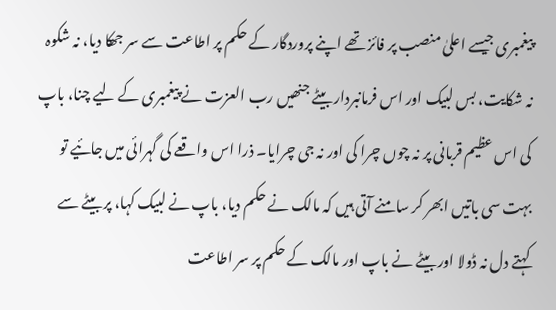پیغمبری جیسے اعلیٰ منصب پر فائز تھے اپنے پروردگار کے حکم پر اطاعت سے سر جھکا دیا، نہ شکوہ نہ شکایت، بس لبیک اور اس فرمانبردار بیٹے جنھیں رب العزت نے پیغمبری کے لیے چنا، باپ کی اس عظیم قربانی پر نہ چوں چرا کی اور نہ جی چرایا۔ ذرا اس واقعے کی گہرائی میں جائیے تو بہت سی باتیں ابھر کر سامنے آتی ہیں کہ مالک نے حکم دیا، باپ نے لبیک کہا، پر بیٹے سے کہتے دل نہ ڈولا اور بیٹے نے باپ اور مالک کے حکم پر سر اطاعت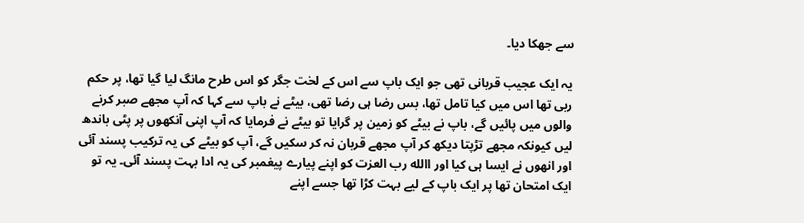سے جھکا دیا۔

یہ ایک عجیب قربانی تھی جو ایک باپ سے اس کے لخت جگر کو اس طرح مانگ لیا گیا تھا، پر حکم ربی تھا اس میں کیا تامل تھا، بس رضا ہی رضا تھی، بیٹے نے باپ سے کہا کہ آپ مجھے صبر کرنے والوں میں پائیں گے، باپ نے بیٹے کو زمین پر گرایا تو بیٹے نے فرمایا کہ آپ اپنی آنکھوں پر پٹی باندھ لیں کیونکہ مجھے تڑپتا دیکھ کر آپ مجھے قربان نہ کر سکیں گے، آپ کو بیٹے کی یہ ترکیب پسند آئی اور انھوں نے ایسا ہی کیا اور االله رب العزت کو اپنے پیارے پیغمبر کی یہ ادا بہت پسند آئی۔ یہ تو ایک امتحان تھا پر ایک باپ کے لیے بہت کڑا تھا جسے اپنے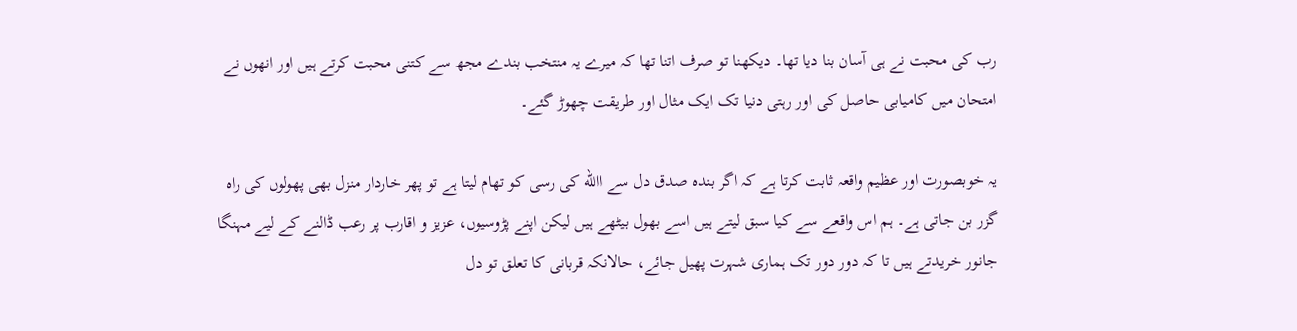رب کی محبت نے ہی آسان بنا دیا تھا۔ دیکھنا تو صرف اتنا تھا کہ میرے یہ منتخب بندے مجھ سے کتنی محبت کرتے ہیں اور انھوں نے امتحان میں کامیابی حاصل کی اور رہتی دنیا تک ایک مثال اور طریقت چھوڑ گئے۔

یہ خوبصورت اور عظیم واقعہ ثابت کرتا ہے کہ اگر بندہ صدق دل سے االله کی رسی کو تھام لیتا ہے تو پھر خاردار منزل بھی پھولوں کی راہ گزر بن جاتی ہے۔ ہم اس واقعے سے کیا سبق لیتے ہیں اسے بھول بیٹھے ہیں لیکن اپنے پڑوسیوں، عزیز و اقارب پر رعب ڈالنے کے لیے مہنگا جانور خریدتے ہیں تا کہ دور دور تک ہماری شہرت پھیل جائے، حالانکہ قربانی کا تعلق تو دل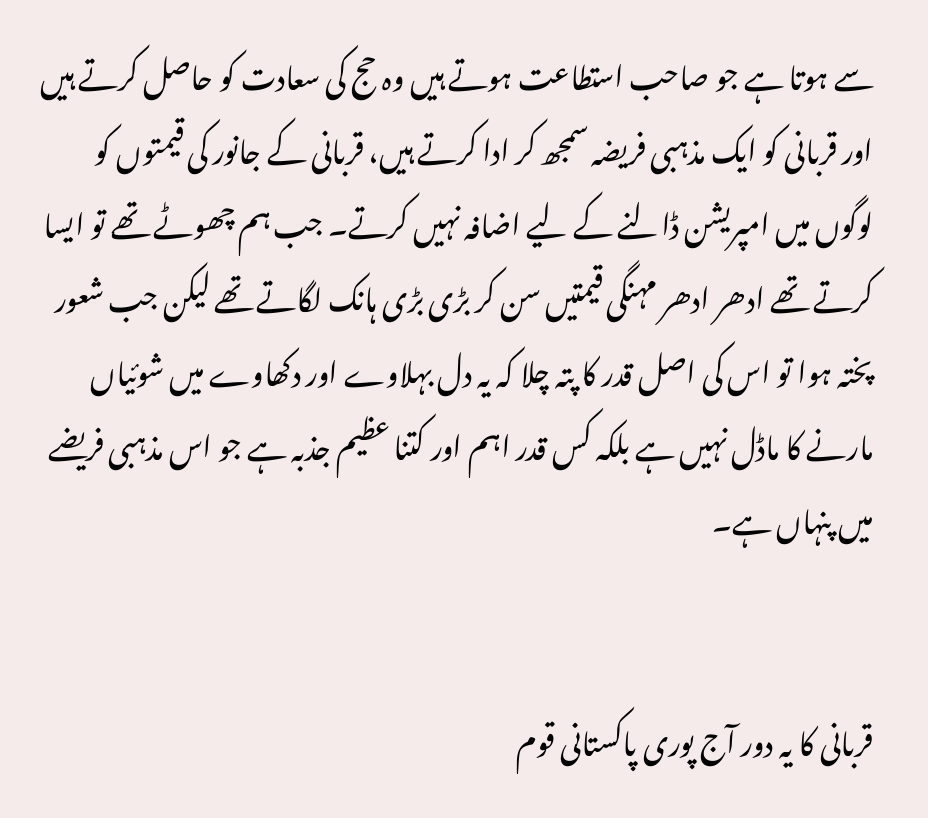سے ہوتا ہے جو صاحب استطاعت ہوتے ہیں وہ حج کی سعادت کو حاصل کرتے ہیں اور قربانی کو ایک مذہبی فریضہ سمجھ کر ادا کرتے ہیں، قربانی کے جانور کی قیمتوں کو لوگوں میں امپریشن ڈالنے کے لیے اضافہ نہیں کرتے۔ جب ہم چھوٹے تھے تو ایسا کرتے تھے ادھر ادھر مہنگی قیمتیں سن کر بڑی بڑی ہانک لگاتے تھے لیکن جب شعور پختہ ہوا تو اس کی اصل قدر کا پتہ چلا کہ یہ دل بہلاوے اور دکھاوے میں شوئیاں مارنے کا ماڈل نہیں ہے بلکہ کس قدر اہم اور کتنا عظیم جذبہ ہے جو اس مذہبی فریضے میں پنہاں ہے۔


قربانی کا یہ دور آج پوری پاکستانی قوم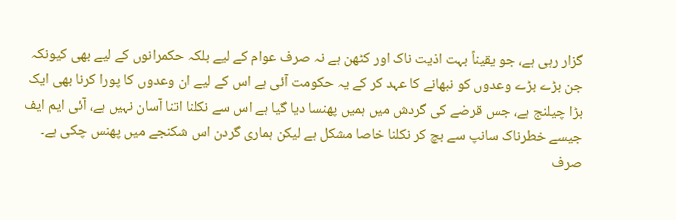گزار رہی ہے، جو یقیناً بہت اذیت ناک اور کٹھن ہے نہ صرف عوام کے لیے بلکہ حکمرانوں کے لیے بھی کیونکہ جن بڑے بڑے وعدوں کو نبھانے کا عہد کر کے یہ حکومت آئی ہے اس کے لیے ان وعدوں کا پورا کرنا بھی ایک بڑا چیلنج ہے، جس قرضے کی گردش میں ہمیں پھنسا دیا گیا ہے اس سے نکلنا اتنا آسان نہیں ہے، آئی ایم ایف جیسے خطرناک سانپ سے بچ کر نکلنا خاصا مشکل ہے لیکن ہماری گردن اس شکنجے میں پھنس چکی ہے۔ صرف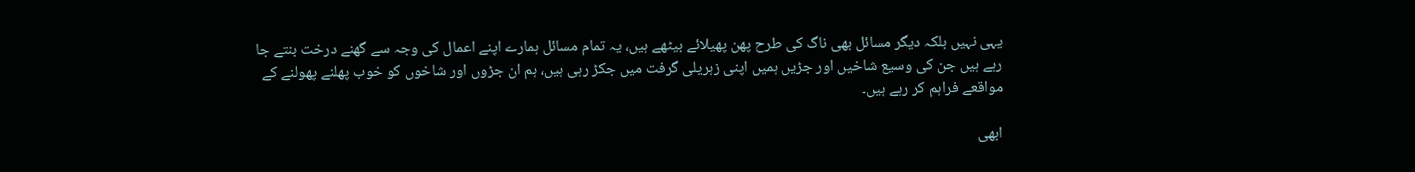یہی نہیں بلکہ دیگر مسائل بھی ناگ کی طرح پھن پھیلائے بیٹھے ہیں، یہ تمام مسائل ہمارے اپنے اعمال کی وجہ سے گھنے درخت بنتے جا رہے ہیں جن کی وسیع شاخیں اور جڑیں ہمیں اپنی زہریلی گرفت میں جکڑ رہی ہیں، ہم ان جڑوں اور شاخوں کو خوب پھلنے پھولنے کے مواقعے فراہم کر رہے ہیں۔

ابھی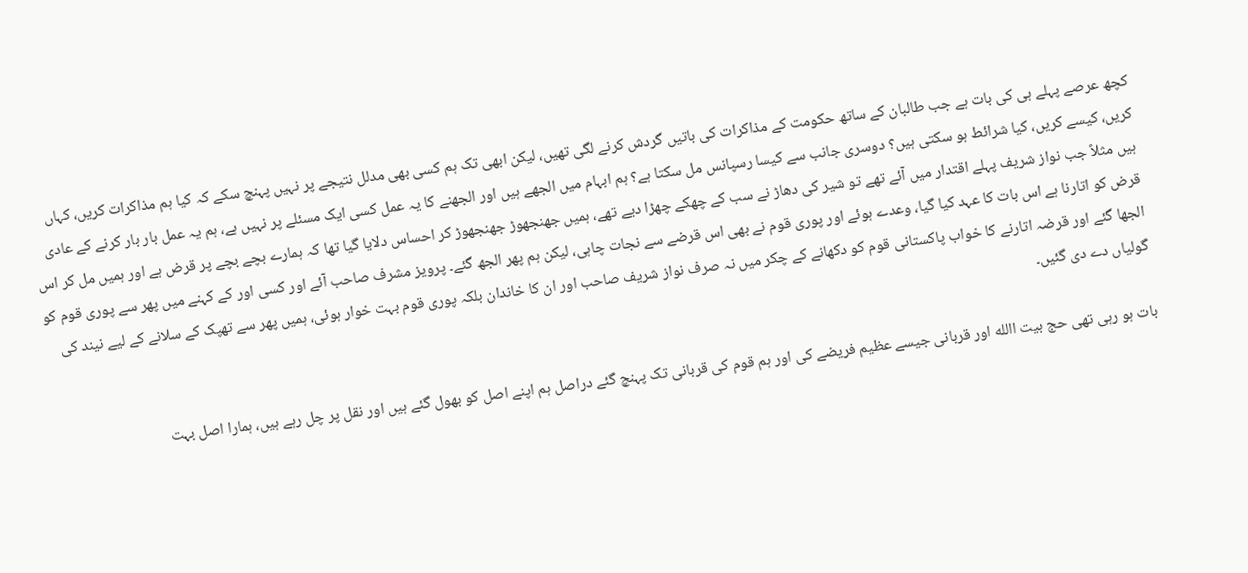کچھ عرصے پہلے ہی کی بات ہے جب طالبان کے ساتھ حکومت کے مذاکرات کی باتیں گردش کرنے لگی تھیں، لیکن ابھی تک ہم کسی بھی مدلل نتیجے پر نہیں پہنچ سکے کہ کیا ہم مذاکرات کریں، کہاں کریں، کیسے کریں، کیا شرائط ہو سکتی ہیں؟ دوسری جانب سے کیسا رسپانس مل سکتا ہے؟ ہم ابہام میں الجھے ہیں اور الجھنے کا یہ عمل کسی ایک مسئلے پر نہیں ہے، ہم یہ عمل بار بار کرنے کے عادی ہیں مثلاً جب نواز شریف پہلے اقتدار میں آئے تھے تو شیر کی دھاڑ نے سب کے چھکے چھڑا دیے تھے، ہمیں جھنجھوڑ جھنجھوڑ کر احساس دلایا گیا تھا کہ ہمارے بچے بچے پر قرض ہے اور ہمیں مل کر اس قرض کو اتارنا ہے اس بات کا عہد کیا گیا، وعدے ہوئے اور پوری قوم نے بھی اس قرضے سے نجات چاہی، لیکن ہم پھر الجھ گئے۔ پرویز مشرف صاحب آئے اور کسی اور کے کہنے میں پھر سے پوری قوم کو الجھا گئے اور قرضہ اتارنے کا خواب پاکستانی قوم کو دکھانے کے چکر میں نہ صرف نواز شریف صاحب اور ان کا خاندان بلکہ پوری قوم بہت خوار ہوئی، ہمیں پھر سے تھپک کے سلانے کے لیے نیند کی گولیاں دے دی گئیں۔

بات ہو رہی تھی حج بیت االله اور قربانی جیسے عظیم فریضے کی اور ہم قوم کی قربانی تک پہنچ گئے دراصل ہم اپنے اصل کو بھول گئے ہیں اور نقل پر چل رہے ہیں، ہمارا اصل بہت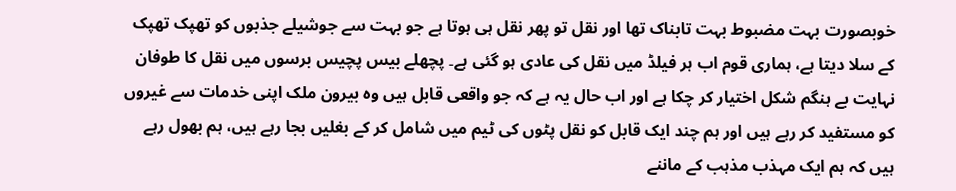خوبصورت بہت مضبوط بہت تابناک تھا اور نقل تو پھر نقل ہی ہوتا ہے جو بہت سے جوشیلے جذبوں کو تھپک تھپک کے سلا دیتا ہے، ہماری قوم اب ہر فیلڈ میں نقل کی عادی ہو گئی ہے۔ پچھلے بیس پچیس برسوں میں نقل کا طوفان نہایت بے ہنگم شکل اختیار کر چکا ہے اور اب حال یہ ہے کہ جو واقعی قابل ہیں وہ بیرون ملک اپنی خدمات سے غیروں کو مستفید کر رہے ہیں اور ہم چند ایک قابل کو نقل پٹوں کی ٹیم میں شامل کر کے بغلیں بجا رہے ہیں، ہم بھول رہے ہیں کہ ہم ایک مہذب مذہب کے ماننے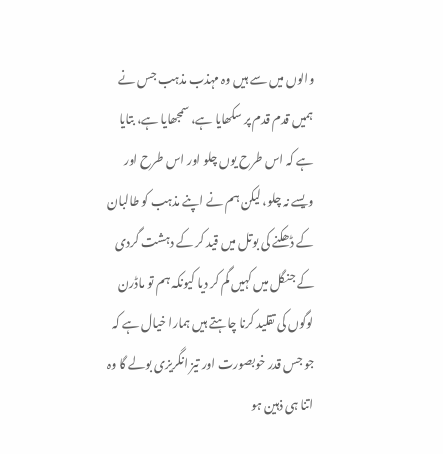والوں میں سے ہیں وہ مہذب مذہب جس نے ہمیں قدم قدم پر سکھایا ہے، سمجھایا ہے، بتایا ہے کہ اس طرح یوں چلو اور اس طرح اور ویسے نہ چلو، لیکن ہم نے اپنے مذہب کو طالبان کے ڈھکنے کی بوتل میں قید کر کے دہشت گردی کے جنگل میں کہیں گم کر دیا کیونکہ ہم تو ماڈرن لوگوں کی تقلید کرنا چاہتے ہیں ہمارا خیال ہے کہ جو جس قدر خوبصورت اور تیز انگریزی بولے گا وہ اتنا ہی ذہین ہو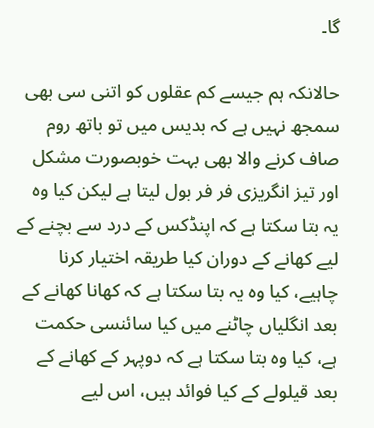گا۔

حالانکہ ہم جیسے کم عقلوں کو اتنی سی بھی سمجھ نہیں ہے کہ بدیس میں تو باتھ روم صاف کرنے والا بھی بہت خوبصورت مشکل اور تیز انگریزی فر فر بول لیتا ہے لیکن کیا وہ یہ بتا سکتا ہے کہ اپنڈکس کے درد سے بچنے کے لیے کھانے کے دوران کیا طریقہ اختیار کرنا چاہیے، کیا وہ یہ بتا سکتا ہے کہ کھانا کھانے کے بعد انگلیاں چاٹنے میں کیا سائنسی حکمت ہے، کیا وہ بتا سکتا ہے کہ دوپہر کے کھانے کے بعد قیلولے کے کیا فوائد ہیں، اس لیے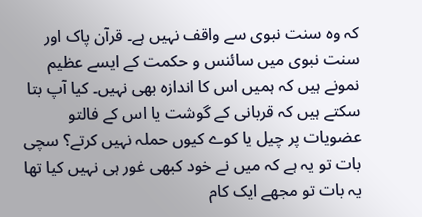کہ وہ سنت نبوی سے واقف نہیں ہے۔ قرآن پاک اور سنت نبوی میں سائنس و حکمت کے ایسے عظیم نمونے ہیں کہ ہمیں اس کا اندازہ بھی نہیں۔ کیا آپ بتا سکتے ہیں کہ قربانی کے گوشت یا اس کے فالتو عضویات پر چیل یا کوے کیوں حملہ نہیں کرتے؟ سچی بات تو یہ ہے کہ میں نے خود کبھی غور ہی نہیں کیا تھا یہ بات تو مجھے ایک کام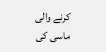کرنے والی ماسی کی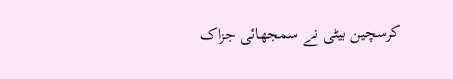کرسچین بیٹی نے سمجھائی جزاک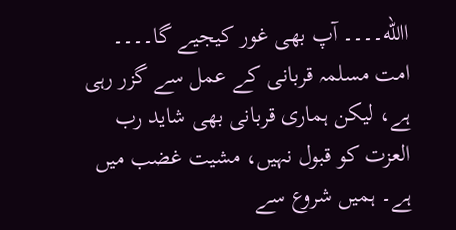االله۔۔۔۔ آپ بھی غور کیجیے گا۔۔۔۔ امت مسلمہ قربانی کے عمل سے گزر رہی ہے، لیکن ہماری قربانی بھی شاید رب العزت کو قبول نہیں، مشیت غضب میں ہے۔ ہمیں شروع سے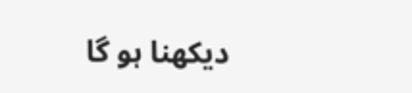دیکھنا ہو گا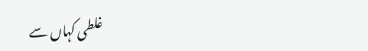غلطی کہاں سے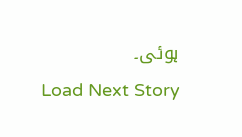ہوئی۔
Load Next Story